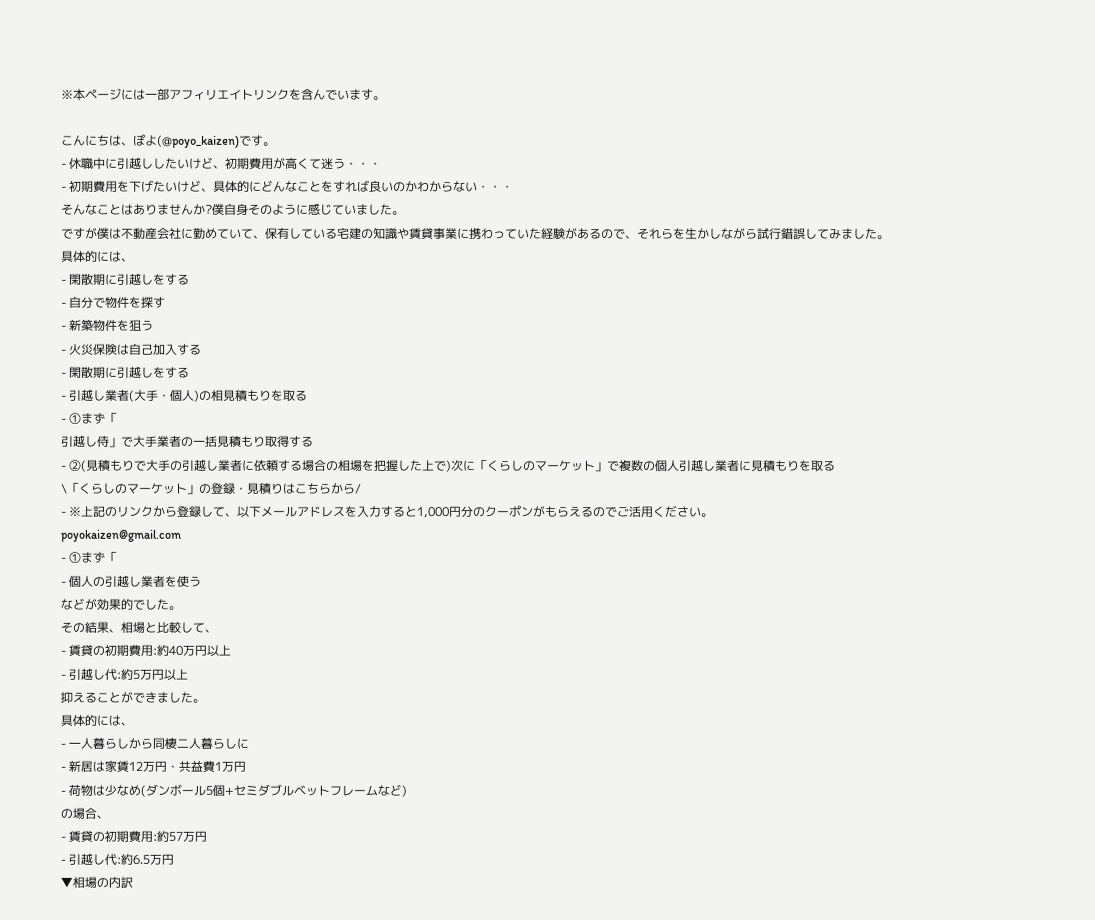※本ページには一部アフィリエイトリンクを含んでいます。

こんにちは、ぽよ(@poyo_kaizen)です。
- 休職中に引越ししたいけど、初期費用が高くて迷う・・・
- 初期費用を下げたいけど、具体的にどんなことをすれば良いのかわからない・・・
そんなことはありませんか?僕自身そのように感じていました。
ですが僕は不動産会社に勤めていて、保有している宅建の知識や賃貸事業に携わっていた経験があるので、それらを生かしながら試行錯誤してみました。
具体的には、
- 閑散期に引越しをする
- 自分で物件を探す
- 新築物件を狙う
- 火災保険は自己加入する
- 閑散期に引越しをする
- 引越し業者(大手・個人)の相見積もりを取る
- ①まず「
引越し侍」で大手業者の一括見積もり取得する
- ②(見積もりで大手の引越し業者に依頼する場合の相場を把握した上で)次に「くらしのマーケット」で複数の個人引越し業者に見積もりを取る
\「くらしのマーケット」の登録・見積りはこちらから/
- ※上記のリンクから登録して、以下メールアドレスを入力すると1,000円分のクーポンがもらえるのでご活用ください。
poyokaizen@gmail.com
- ①まず「
- 個人の引越し業者を使う
などが効果的でした。
その結果、相場と比較して、
- 賃貸の初期費用:約40万円以上
- 引越し代:約5万円以上
抑えることができました。
具体的には、
- 一人暮らしから同棲二人暮らしに
- 新居は家賃12万円・共益費1万円
- 荷物は少なめ(ダンボール5個+セミダブルベットフレームなど)
の場合、
- 賃貸の初期費用:約57万円
- 引越し代:約6.5万円
▼相場の内訳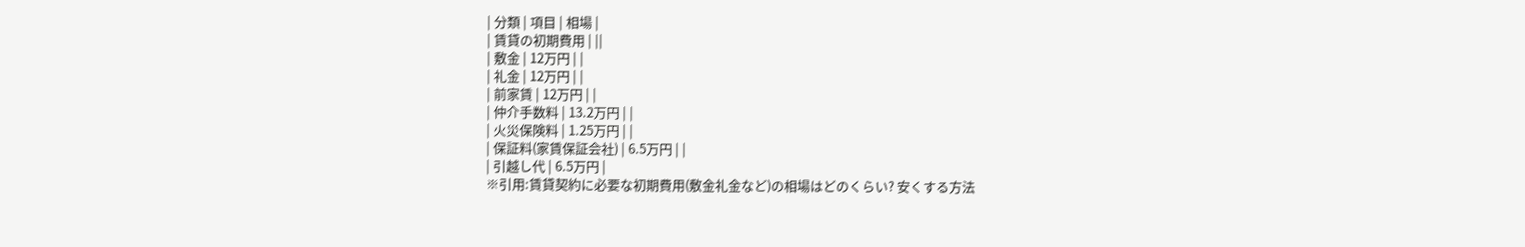| 分類 | 項目 | 相場 |
| 賃貸の初期費用 | ||
| 敷金 | 12万円 | |
| 礼金 | 12万円 | |
| 前家賃 | 12万円 | |
| 仲介手数料 | 13.2万円 | |
| 火災保険料 | 1.25万円 | |
| 保証料(家賃保証会社) | 6.5万円 | |
| 引越し代 | 6.5万円 |
※引用:賃貸契約に必要な初期費用(敷金礼金など)の相場はどのくらい? 安くする方法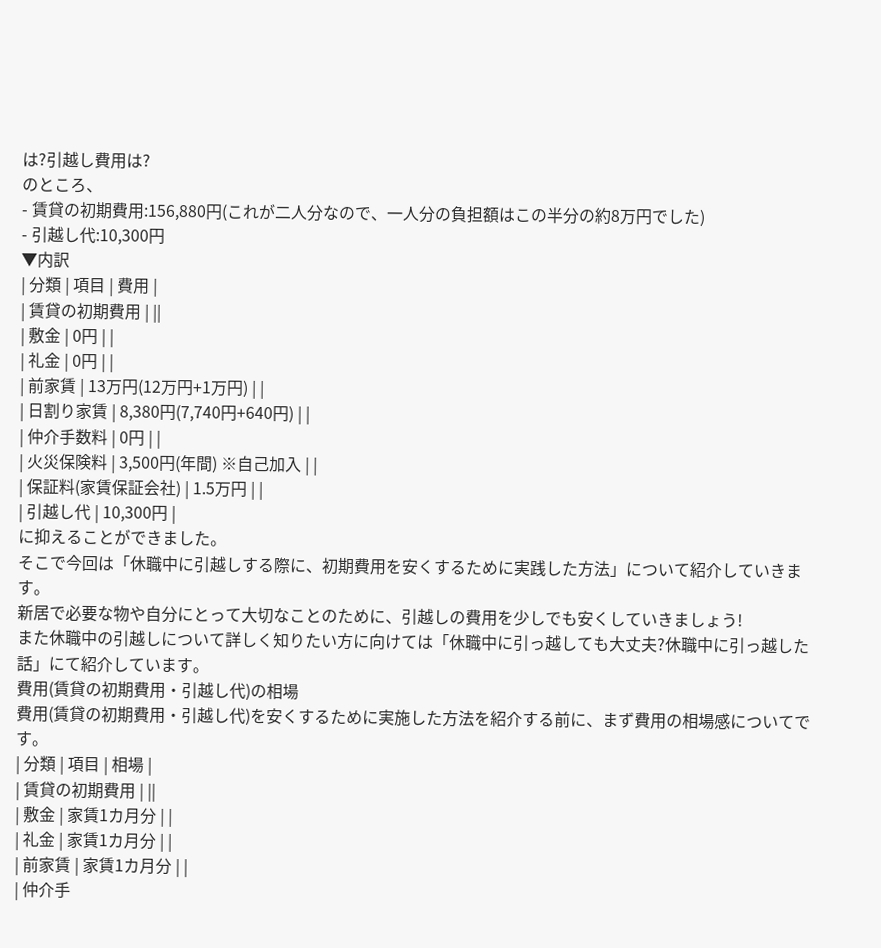は?引越し費用は?
のところ、
- 賃貸の初期費用:156,880円(これが二人分なので、一人分の負担額はこの半分の約8万円でした)
- 引越し代:10,300円
▼内訳
| 分類 | 項目 | 費用 |
| 賃貸の初期費用 | ||
| 敷金 | 0円 | |
| 礼金 | 0円 | |
| 前家賃 | 13万円(12万円+1万円) | |
| 日割り家賃 | 8,380円(7,740円+640円) | |
| 仲介手数料 | 0円 | |
| 火災保険料 | 3,500円(年間) ※自己加入 | |
| 保証料(家賃保証会社) | 1.5万円 | |
| 引越し代 | 10,300円 |
に抑えることができました。
そこで今回は「休職中に引越しする際に、初期費用を安くするために実践した方法」について紹介していきます。
新居で必要な物や自分にとって大切なことのために、引越しの費用を少しでも安くしていきましょう!
また休職中の引越しについて詳しく知りたい方に向けては「休職中に引っ越しても大丈夫?休職中に引っ越した話」にて紹介しています。
費用(賃貸の初期費用・引越し代)の相場
費用(賃貸の初期費用・引越し代)を安くするために実施した方法を紹介する前に、まず費用の相場感についてです。
| 分類 | 項目 | 相場 |
| 賃貸の初期費用 | ||
| 敷金 | 家賃1カ月分 | |
| 礼金 | 家賃1カ月分 | |
| 前家賃 | 家賃1カ月分 | |
| 仲介手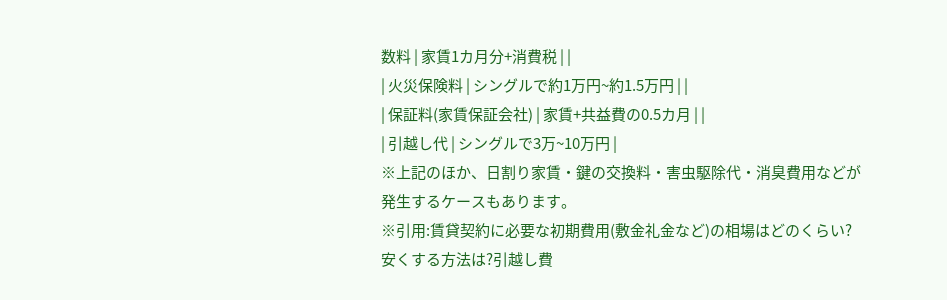数料 | 家賃1カ月分+消費税 | |
| 火災保険料 | シングルで約1万円~約1.5万円 | |
| 保証料(家賃保証会社) | 家賃+共益費の0.5カ月 | |
| 引越し代 | シングルで3万~10万円 |
※上記のほか、日割り家賃・鍵の交換料・害虫駆除代・消臭費用などが発生するケースもあります。
※引用:賃貸契約に必要な初期費用(敷金礼金など)の相場はどのくらい? 安くする方法は?引越し費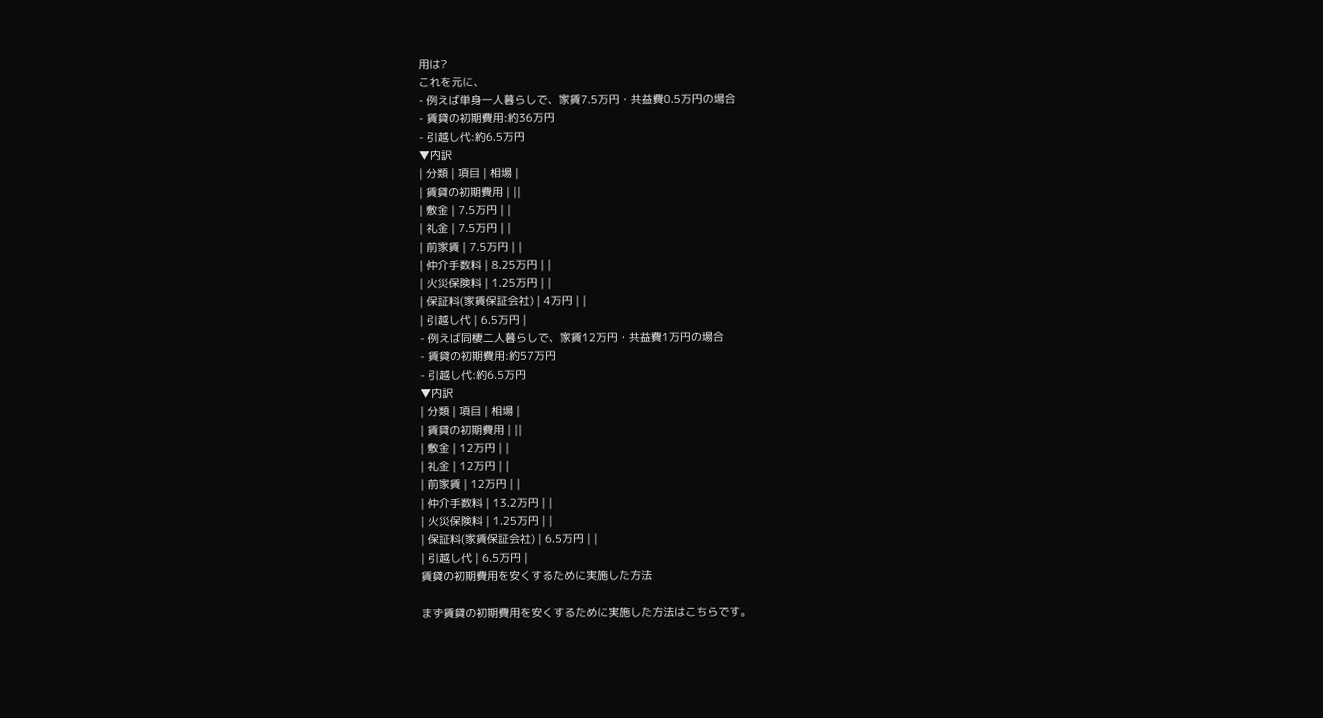用は?
これを元に、
- 例えば単身一人暮らしで、家賃7.5万円・共益費0.5万円の場合
- 賃貸の初期費用:約36万円
- 引越し代:約6.5万円
▼内訳
| 分類 | 項目 | 相場 |
| 賃貸の初期費用 | ||
| 敷金 | 7.5万円 | |
| 礼金 | 7.5万円 | |
| 前家賃 | 7.5万円 | |
| 仲介手数料 | 8.25万円 | |
| 火災保険料 | 1.25万円 | |
| 保証料(家賃保証会社) | 4万円 | |
| 引越し代 | 6.5万円 |
- 例えば同棲二人暮らしで、家賃12万円・共益費1万円の場合
- 賃貸の初期費用:約57万円
- 引越し代:約6.5万円
▼内訳
| 分類 | 項目 | 相場 |
| 賃貸の初期費用 | ||
| 敷金 | 12万円 | |
| 礼金 | 12万円 | |
| 前家賃 | 12万円 | |
| 仲介手数料 | 13.2万円 | |
| 火災保険料 | 1.25万円 | |
| 保証料(家賃保証会社) | 6.5万円 | |
| 引越し代 | 6.5万円 |
賃貸の初期費用を安くするために実施した方法

まず賃貸の初期費用を安くするために実施した方法はこちらです。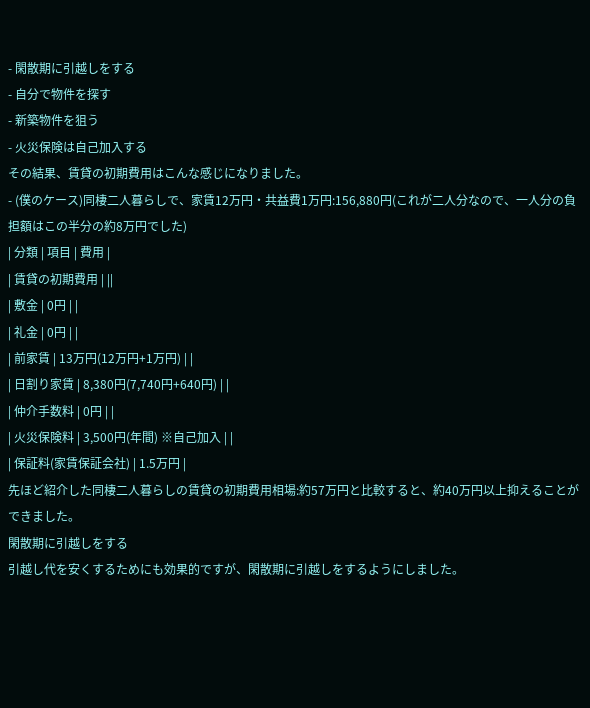- 閑散期に引越しをする
- 自分で物件を探す
- 新築物件を狙う
- 火災保険は自己加入する
その結果、賃貸の初期費用はこんな感じになりました。
- (僕のケース)同棲二人暮らしで、家賃12万円・共益費1万円:156,880円(これが二人分なので、一人分の負担額はこの半分の約8万円でした)
| 分類 | 項目 | 費用 |
| 賃貸の初期費用 | ||
| 敷金 | 0円 | |
| 礼金 | 0円 | |
| 前家賃 | 13万円(12万円+1万円) | |
| 日割り家賃 | 8,380円(7,740円+640円) | |
| 仲介手数料 | 0円 | |
| 火災保険料 | 3,500円(年間) ※自己加入 | |
| 保証料(家賃保証会社) | 1.5万円 |
先ほど紹介した同棲二人暮らしの賃貸の初期費用相場:約57万円と比較すると、約40万円以上抑えることができました。
閑散期に引越しをする
引越し代を安くするためにも効果的ですが、閑散期に引越しをするようにしました。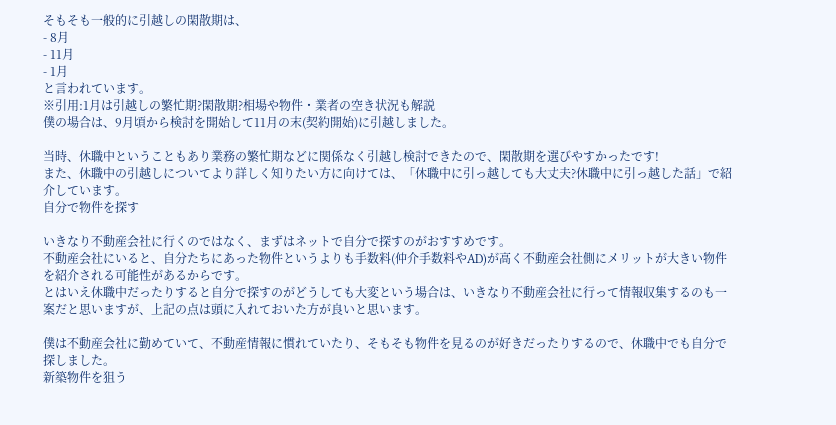そもそも一般的に引越しの閑散期は、
- 8月
- 11月
- 1月
と言われています。
※引用:1月は引越しの繁忙期?閑散期?相場や物件・業者の空き状況も解説
僕の場合は、9月頃から検討を開始して11月の末(契約開始)に引越しました。

当時、休職中ということもあり業務の繁忙期などに関係なく引越し検討できたので、閑散期を選びやすかったです!
また、休職中の引越しについてより詳しく知りたい方に向けては、「休職中に引っ越しても大丈夫?休職中に引っ越した話」で紹介しています。
自分で物件を探す

いきなり不動産会社に行くのではなく、まずはネットで自分で探すのがおすすめです。
不動産会社にいると、自分たちにあった物件というよりも手数料(仲介手数料やAD)が高く不動産会社側にメリットが大きい物件を紹介される可能性があるからです。
とはいえ休職中だったりすると自分で探すのがどうしても大変という場合は、いきなり不動産会社に行って情報収集するのも一案だと思いますが、上記の点は頭に入れておいた方が良いと思います。

僕は不動産会社に勤めていて、不動産情報に慣れていたり、そもそも物件を見るのが好きだったりするので、休職中でも自分で探しました。
新築物件を狙う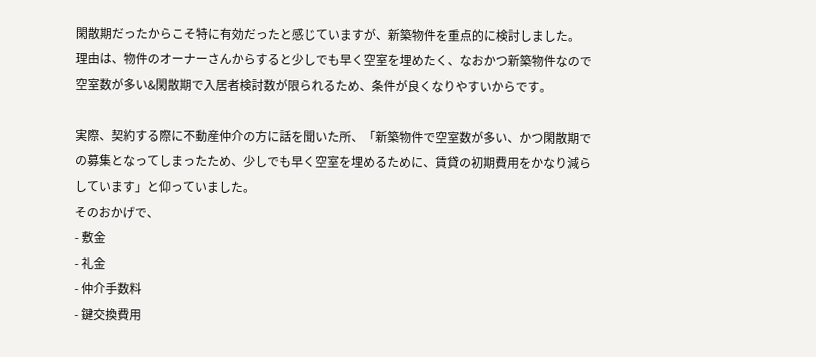閑散期だったからこそ特に有効だったと感じていますが、新築物件を重点的に検討しました。
理由は、物件のオーナーさんからすると少しでも早く空室を埋めたく、なおかつ新築物件なので空室数が多い&閑散期で入居者検討数が限られるため、条件が良くなりやすいからです。

実際、契約する際に不動産仲介の方に話を聞いた所、「新築物件で空室数が多い、かつ閑散期での募集となってしまったため、少しでも早く空室を埋めるために、賃貸の初期費用をかなり減らしています」と仰っていました。
そのおかげで、
- 敷金
- 礼金
- 仲介手数料
- 鍵交換費用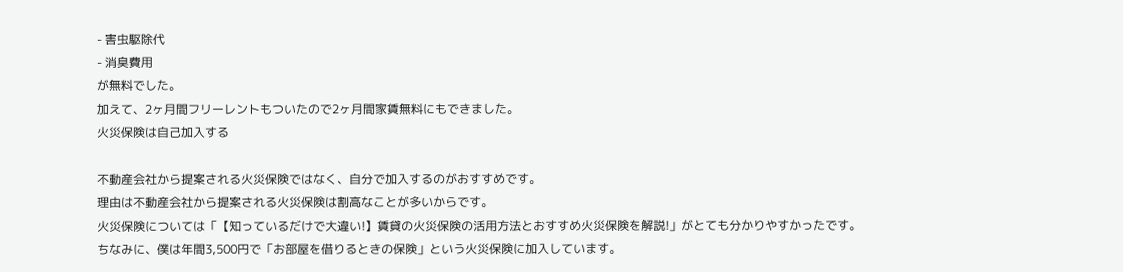- 害虫駆除代
- 消臭費用
が無料でした。
加えて、2ヶ月間フリーレントもついたので2ヶ月間家賃無料にもできました。
火災保険は自己加入する

不動産会社から提案される火災保険ではなく、自分で加入するのがおすすめです。
理由は不動産会社から提案される火災保険は割高なことが多いからです。
火災保険については「【知っているだけで大違い!】賃貸の火災保険の活用方法とおすすめ火災保険を解説!」がとても分かりやすかったです。
ちなみに、僕は年間3,500円で「お部屋を借りるときの保険」という火災保険に加入しています。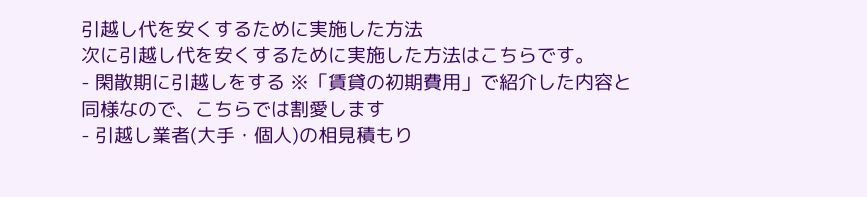引越し代を安くするために実施した方法
次に引越し代を安くするために実施した方法はこちらです。
- 閑散期に引越しをする ※「賃貸の初期費用」で紹介した内容と同様なので、こちらでは割愛します
- 引越し業者(大手・個人)の相見積もり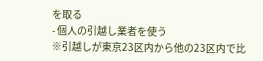を取る
- 個人の引越し業者を使う
※引越しが東京23区内から他の23区内で比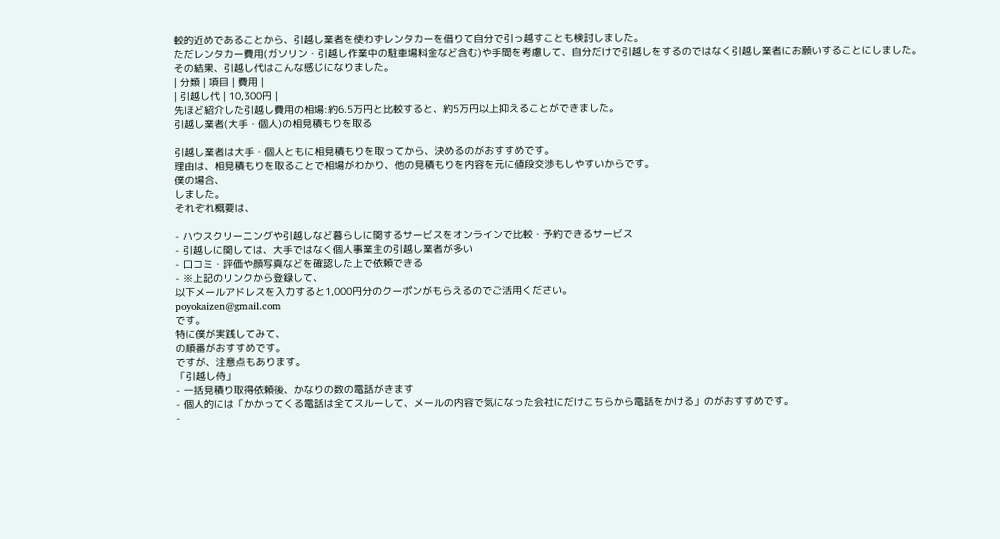較的近めであることから、引越し業者を使わずレンタカーを借りて自分で引っ越すことも検討しました。
ただレンタカー費用(ガソリン・引越し作業中の駐車場料金など含む)や手間を考慮して、自分だけで引越しをするのではなく引越し業者にお願いすることにしました。
その結果、引越し代はこんな感じになりました。
| 分類 | 項目 | 費用 |
| 引越し代 | 10,300円 |
先ほど紹介した引越し費用の相場:約6.5万円と比較すると、約5万円以上抑えることができました。
引越し業者(大手・個人)の相見積もりを取る

引越し業者は大手・個人ともに相見積もりを取ってから、決めるのがおすすめです。
理由は、相見積もりを取ることで相場がわかり、他の見積もりを内容を元に値段交渉もしやすいからです。
僕の場合、
しました。
それぞれ概要は、

- ハウスクリーニングや引越しなど暮らしに関するサービスをオンラインで比較・予約できるサービス
- 引越しに関しては、大手ではなく個人事業主の引越し業者が多い
- 口コミ・評価や顔写真などを確認した上で依頼できる
- ※上記のリンクから登録して、
以下メールアドレスを入力すると1,000円分のクーポンがもらえるのでご活用ください。
poyokaizen@gmail.com
です。
特に僕が実践してみて、
の順番がおすすめです。
ですが、注意点もあります。
「引越し侍」
- 一括見積り取得依頼後、かなりの数の電話がきます
- 個人的には「かかってくる電話は全てスルーして、メールの内容で気になった会社にだけこちらから電話をかける」のがおすすめです。
-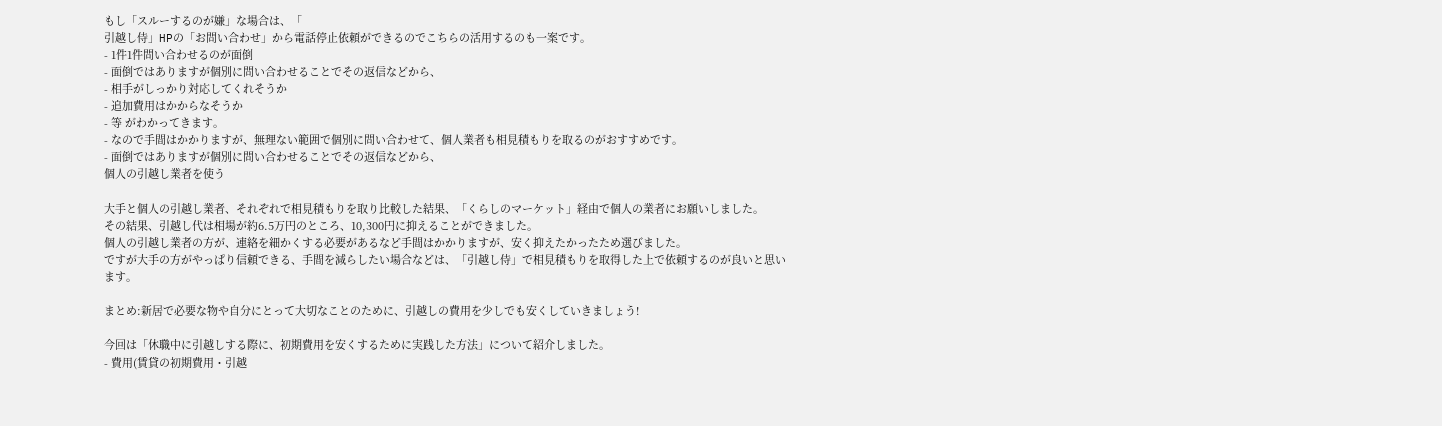もし「スルーするのが嫌」な場合は、「
引越し侍」HPの「お問い合わせ」から電話停止依頼ができるのでこちらの活用するのも一案です。
- 1件1件問い合わせるのが面倒
- 面倒ではありますが個別に問い合わせることでその返信などから、
- 相手がしっかり対応してくれそうか
- 追加費用はかからなそうか
- 等 がわかってきます。
- なので手間はかかりますが、無理ない範囲で個別に問い合わせて、個人業者も相見積もりを取るのがおすすめです。
- 面倒ではありますが個別に問い合わせることでその返信などから、
個人の引越し業者を使う

大手と個人の引越し業者、それぞれで相見積もりを取り比較した結果、「くらしのマーケット」経由で個人の業者にお願いしました。
その結果、引越し代は相場が約6.5万円のところ、10,300円に抑えることができました。
個人の引越し業者の方が、連絡を細かくする必要があるなど手間はかかりますが、安く抑えたかったため選びました。
ですが大手の方がやっぱり信頼できる、手間を減らしたい場合などは、「引越し侍」で相見積もりを取得した上で依頼するのが良いと思います。

まとめ:新居で必要な物や自分にとって大切なことのために、引越しの費用を少しでも安くしていきましょう!

今回は「休職中に引越しする際に、初期費用を安くするために実践した方法」について紹介しました。
- 費用(賃貸の初期費用・引越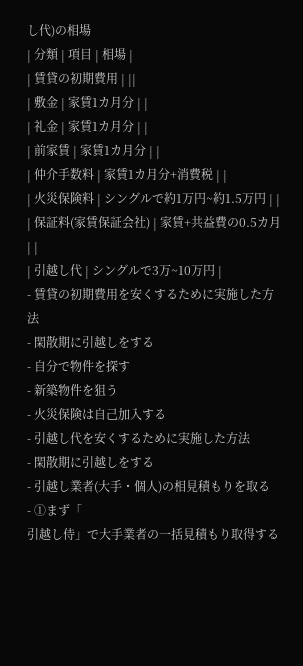し代)の相場
| 分類 | 項目 | 相場 |
| 賃貸の初期費用 | ||
| 敷金 | 家賃1カ月分 | |
| 礼金 | 家賃1カ月分 | |
| 前家賃 | 家賃1カ月分 | |
| 仲介手数料 | 家賃1カ月分+消費税 | |
| 火災保険料 | シングルで約1万円~約1.5万円 | |
| 保証料(家賃保証会社) | 家賃+共益費の0.5カ月 | |
| 引越し代 | シングルで3万~10万円 |
- 賃貸の初期費用を安くするために実施した方法
- 閑散期に引越しをする
- 自分で物件を探す
- 新築物件を狙う
- 火災保険は自己加入する
- 引越し代を安くするために実施した方法
- 閑散期に引越しをする
- 引越し業者(大手・個人)の相見積もりを取る
- ①まず「
引越し侍」で大手業者の一括見積もり取得する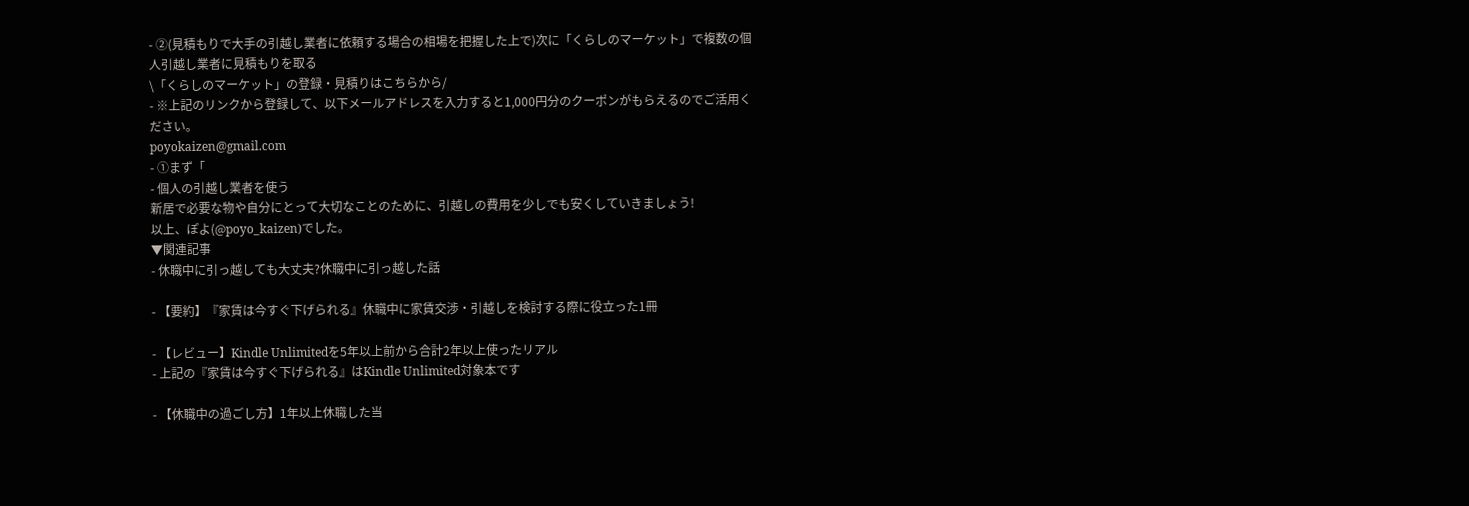- ②(見積もりで大手の引越し業者に依頼する場合の相場を把握した上で)次に「くらしのマーケット」で複数の個人引越し業者に見積もりを取る
\「くらしのマーケット」の登録・見積りはこちらから/
- ※上記のリンクから登録して、以下メールアドレスを入力すると1,000円分のクーポンがもらえるのでご活用ください。
poyokaizen@gmail.com
- ①まず「
- 個人の引越し業者を使う
新居で必要な物や自分にとって大切なことのために、引越しの費用を少しでも安くしていきましょう!
以上、ぽよ(@poyo_kaizen)でした。
▼関連記事
- 休職中に引っ越しても大丈夫?休職中に引っ越した話

- 【要約】『家賃は今すぐ下げられる』休職中に家賃交渉・引越しを検討する際に役立った1冊

- 【レビュー】Kindle Unlimitedを5年以上前から合計2年以上使ったリアル
- 上記の『家賃は今すぐ下げられる』はKindle Unlimited対象本です

- 【休職中の過ごし方】1年以上休職した当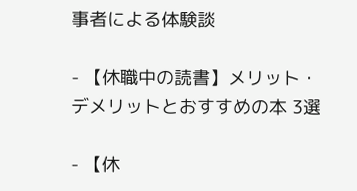事者による体験談

- 【休職中の読書】メリット・デメリットとおすすめの本 3選

- 【休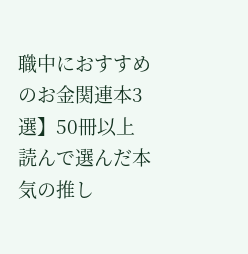職中におすすめのお金関連本3選】50冊以上読んで選んだ本気の推し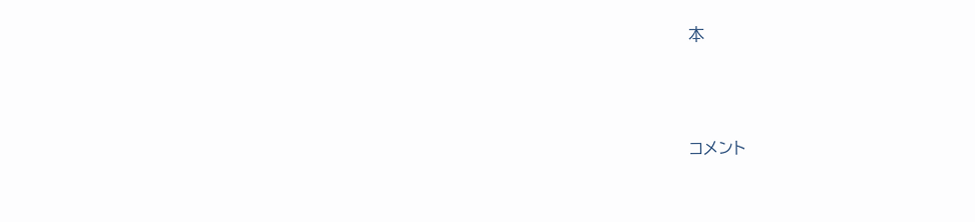本




コメント